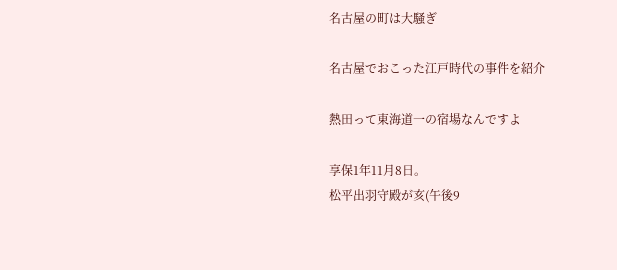名古屋の町は大騒ぎ

名古屋でおこった江戸時代の事件を紹介

熱田って東海道一の宿場なんですよ

享保1年11月8日。
松平出羽守殿が亥(午後9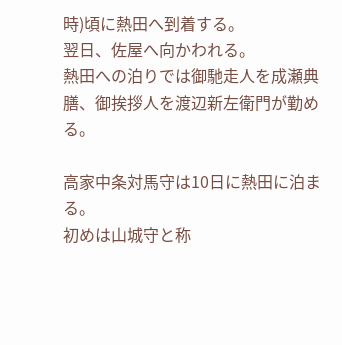時)頃に熱田へ到着する。
翌日、佐屋へ向かわれる。
熱田への泊りでは御馳走人を成瀬典膳、御挨拶人を渡辺新左衛門が勤める。

高家中条対馬守は10日に熱田に泊まる。
初めは山城守と称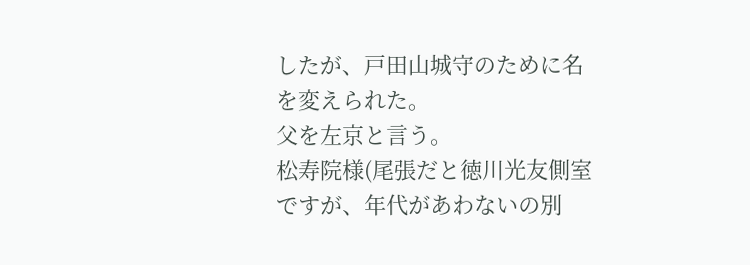したが、戸田山城守のために名を変えられた。
父を左京と言う。
松寿院様(尾張だと徳川光友側室ですが、年代があわないの別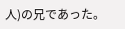人)の兄であった。